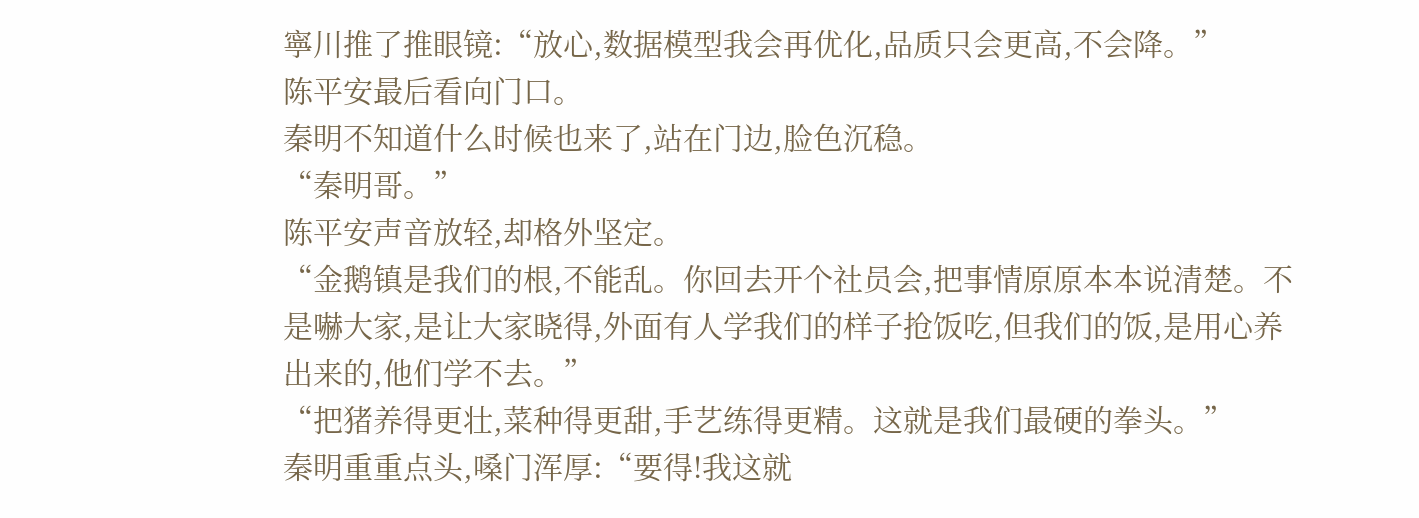寧川推了推眼镜:“放心,数据模型我会再优化,品质只会更高,不会降。”
陈平安最后看向门口。
秦明不知道什么时候也来了,站在门边,脸色沉稳。
“秦明哥。”
陈平安声音放轻,却格外坚定。
“金鹅镇是我们的根,不能乱。你回去开个社员会,把事情原原本本说清楚。不是嚇大家,是让大家晓得,外面有人学我们的样子抢饭吃,但我们的饭,是用心养出来的,他们学不去。”
“把猪养得更壮,菜种得更甜,手艺练得更精。这就是我们最硬的拳头。”
秦明重重点头,嗓门浑厚:“要得!我这就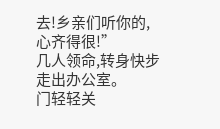去!乡亲们听你的,心齐得很!”
几人领命,转身快步走出办公室。
门轻轻关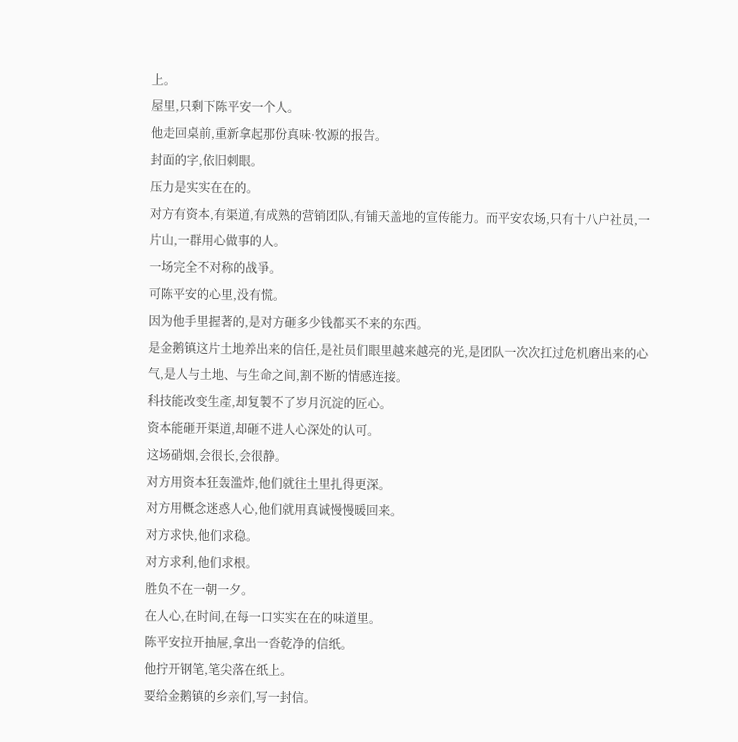上。
屋里,只剩下陈平安一个人。
他走回桌前,重新拿起那份真味·牧源的报告。
封面的字,依旧刺眼。
压力是实实在在的。
对方有资本,有渠道,有成熟的营销团队,有铺天盖地的宣传能力。而平安农场,只有十八户社员,一片山,一群用心做事的人。
一场完全不对称的战爭。
可陈平安的心里,没有慌。
因为他手里握著的,是对方砸多少钱都买不来的东西。
是金鹅镇这片土地养出来的信任,是社员们眼里越来越亮的光,是团队一次次扛过危机磨出来的心气,是人与土地、与生命之间,割不断的情感连接。
科技能改变生產,却复製不了岁月沉淀的匠心。
资本能砸开渠道,却砸不进人心深处的认可。
这场硝烟,会很长,会很静。
对方用资本狂轰滥炸,他们就往土里扎得更深。
对方用概念迷惑人心,他们就用真诚慢慢暖回来。
对方求快,他们求稳。
对方求利,他们求根。
胜负不在一朝一夕。
在人心,在时间,在每一口实实在在的味道里。
陈平安拉开抽屉,拿出一沓乾净的信纸。
他拧开钢笔,笔尖落在纸上。
要给金鹅镇的乡亲们,写一封信。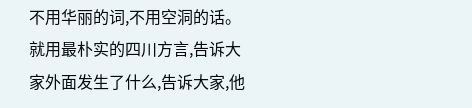不用华丽的词,不用空洞的话。
就用最朴实的四川方言,告诉大家外面发生了什么,告诉大家,他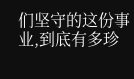们坚守的这份事业,到底有多珍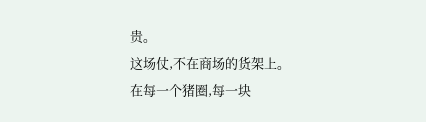贵。
这场仗,不在商场的货架上。
在每一个猪圈,每一块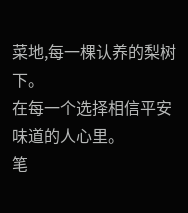菜地,每一棵认养的梨树下。
在每一个选择相信平安味道的人心里。
笔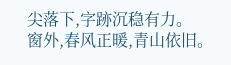尖落下,字跡沉稳有力。
窗外,春风正暖,青山依旧。